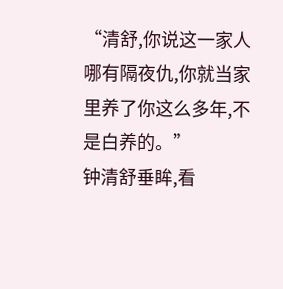“清舒,你说这一家人哪有隔夜仇,你就当家里养了你这么多年,不是白养的。”
钟清舒垂眸,看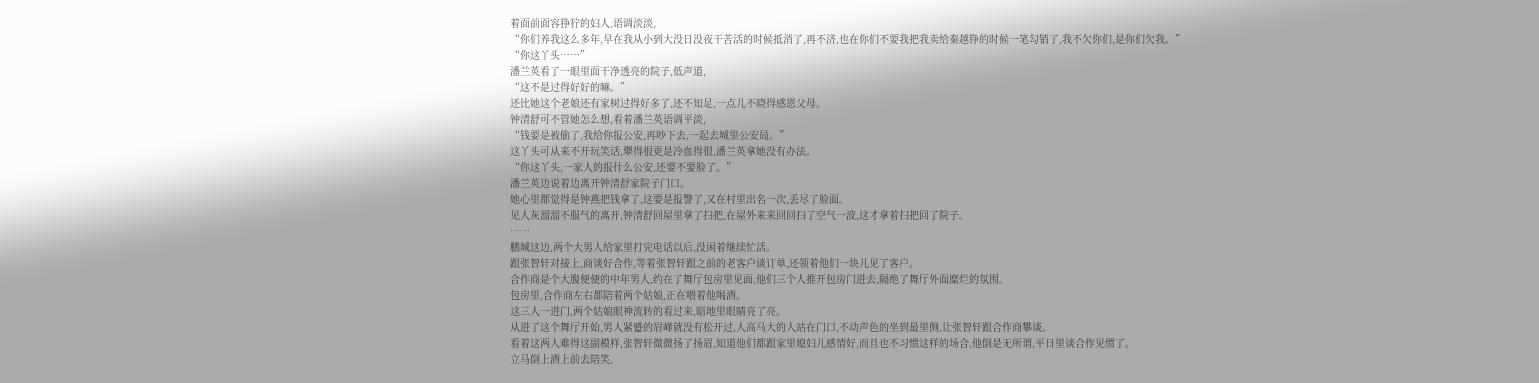着面前面容狰狞的妇人,语调淡淡,
“你们养我这么多年,早在我从小到大没日没夜干苦活的时候抵消了,再不济,也在你们不要我把我卖给秦越铮的时候一笔勾销了,我不欠你们,是你们欠我。”
“你这丫头……”
潘兰英看了一眼里面干净透亮的院子,低声道,
“这不是过得好好的嘛。”
还比她这个老娘还有家树过得好多了,还不知足,一点儿不晓得感恩父母。
钟清舒可不管她怎么想,看着潘兰英语调平淡,
“钱要是被偷了,我给你报公安,再吵下去,一起去城里公安局。”
这丫头可从来不开玩笑话,犟得很更是冷血得很,潘兰英拿她没有办法。
“你这丫头,一家人的报什么公安,还要不要脸了。”
潘兰英边说着边离开钟清舒家院子门口。
她心里都觉得是钟燕把钱拿了,这要是报警了,又在村里出名一次,丢尽了脸面。
见人灰溜溜不服气的离开,钟清舒回屋里拿了扫把,在屋外来来回回扫了空气一波,这才拿着扫把回了院子。
……
鹏城这边,两个大男人给家里打完电话以后,没闲着继续忙活。
跟张智轩对接上,商谈好合作,等着张智轩跟之前的老客户谈订单,还领着他们一块儿见了客户。
合作商是个大腹便便的中年男人,约在了舞厅包房里见面,他们三个人推开包房门进去,隔绝了舞厅外面糜烂的氛围。
包房里,合作商左右都陪着两个姑娘,正在喂着他喝酒。
这三人一进门,两个姑娘眼神流转的看过来,暗地里眼睛亮了亮。
从进了这个舞厅开始,男人紧蹙的眉峰就没有松开过,人高马大的人站在门口,不动声色的坐到最里侧,让张智轩跟合作商攀谈。
看着这两人难得这副模样,张智轩微微扬了扬眉,知道他们都跟家里媳妇儿感情好,而且也不习惯这样的场合,他倒是无所谓,平日里谈合作见惯了。
立马倒上酒上前去陪笑,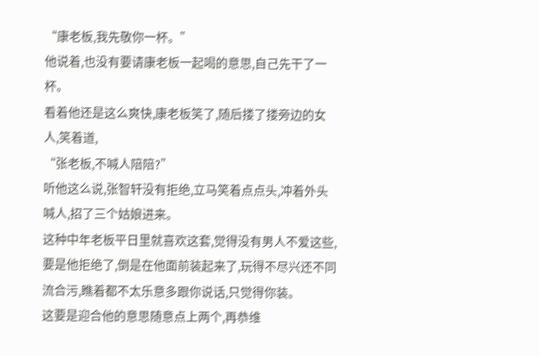“康老板,我先敬你一杯。”
他说着,也没有要请康老板一起喝的意思,自己先干了一杯。
看着他还是这么爽快,康老板笑了,随后搂了搂旁边的女人,笑着道,
“张老板,不喊人陪陪?”
听他这么说,张智轩没有拒绝,立马笑着点点头,冲着外头喊人,招了三个姑娘进来。
这种中年老板平日里就喜欢这套,觉得没有男人不爱这些,要是他拒绝了,倒是在他面前装起来了,玩得不尽兴还不同流合污,瞧着都不太乐意多跟你说话,只觉得你装。
这要是迎合他的意思随意点上两个,再恭维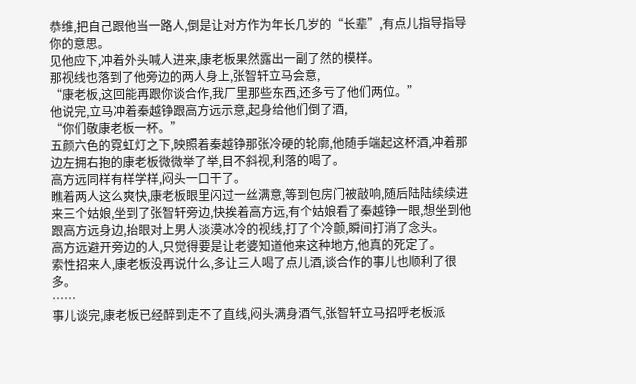恭维,把自己跟他当一路人,倒是让对方作为年长几岁的“长辈”,有点儿指导指导你的意思。
见他应下,冲着外头喊人进来,康老板果然露出一副了然的模样。
那视线也落到了他旁边的两人身上,张智轩立马会意,
“康老板,这回能再跟你谈合作,我厂里那些东西,还多亏了他们两位。”
他说完,立马冲着秦越铮跟高方远示意,起身给他们倒了酒,
“你们敬康老板一杯。”
五颜六色的霓虹灯之下,映照着秦越铮那张冷硬的轮廓,他随手端起这杯酒,冲着那边左拥右抱的康老板微微举了举,目不斜视,利落的喝了。
高方远同样有样学样,闷头一口干了。
瞧着两人这么爽快,康老板眼里闪过一丝满意,等到包房门被敲响,随后陆陆续续进来三个姑娘,坐到了张智轩旁边,快挨着高方远,有个姑娘看了秦越铮一眼,想坐到他跟高方远身边,抬眼对上男人淡漠冰冷的视线,打了个冷颤,瞬间打消了念头。
高方远避开旁边的人,只觉得要是让老婆知道他来这种地方,他真的死定了。
索性招来人,康老板没再说什么,多让三人喝了点儿酒,谈合作的事儿也顺利了很多。
……
事儿谈完,康老板已经醉到走不了直线,闷头满身酒气,张智轩立马招呼老板派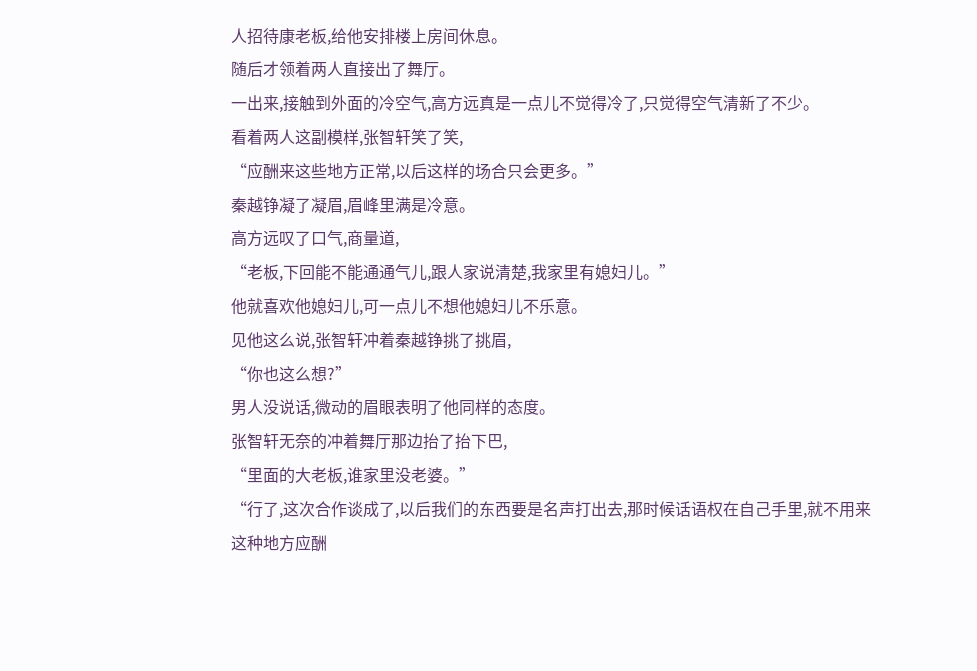人招待康老板,给他安排楼上房间休息。
随后才领着两人直接出了舞厅。
一出来,接触到外面的冷空气,高方远真是一点儿不觉得冷了,只觉得空气清新了不少。
看着两人这副模样,张智轩笑了笑,
“应酬来这些地方正常,以后这样的场合只会更多。”
秦越铮凝了凝眉,眉峰里满是冷意。
高方远叹了口气,商量道,
“老板,下回能不能通通气儿,跟人家说清楚,我家里有媳妇儿。”
他就喜欢他媳妇儿,可一点儿不想他媳妇儿不乐意。
见他这么说,张智轩冲着秦越铮挑了挑眉,
“你也这么想?”
男人没说话,微动的眉眼表明了他同样的态度。
张智轩无奈的冲着舞厅那边抬了抬下巴,
“里面的大老板,谁家里没老婆。”
“行了,这次合作谈成了,以后我们的东西要是名声打出去,那时候话语权在自己手里,就不用来这种地方应酬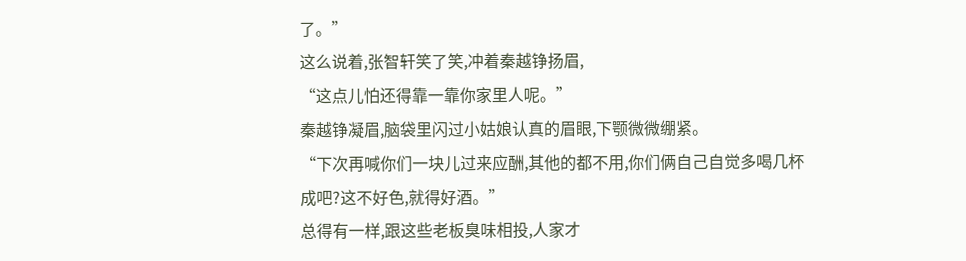了。”
这么说着,张智轩笑了笑,冲着秦越铮扬眉,
“这点儿怕还得靠一靠你家里人呢。”
秦越铮凝眉,脑袋里闪过小姑娘认真的眉眼,下颚微微绷紧。
“下次再喊你们一块儿过来应酬,其他的都不用,你们俩自己自觉多喝几杯成吧?这不好色,就得好酒。”
总得有一样,跟这些老板臭味相投,人家才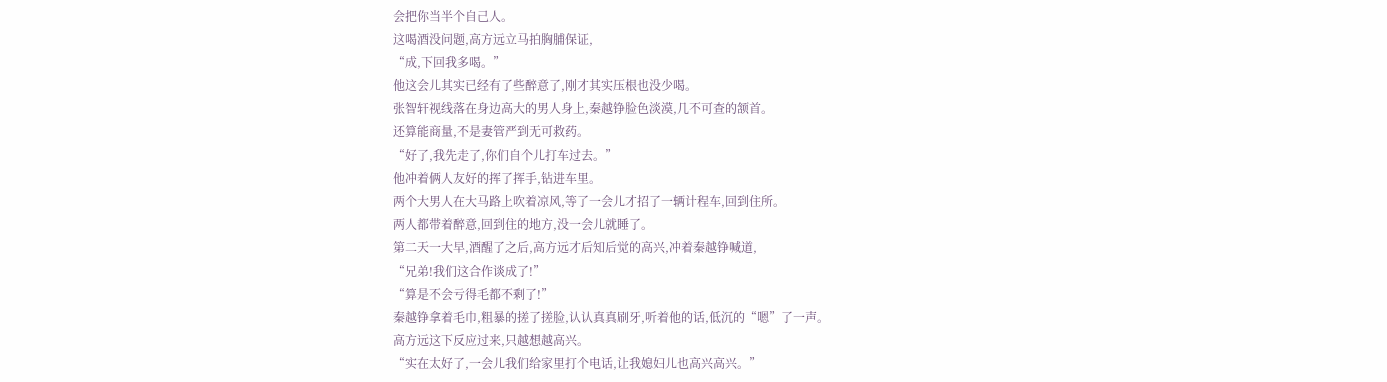会把你当半个自己人。
这喝酒没问题,高方远立马拍胸脯保证,
“成,下回我多喝。”
他这会儿其实已经有了些醉意了,刚才其实压根也没少喝。
张智轩视线落在身边高大的男人身上,秦越铮脸色淡漠,几不可查的颔首。
还算能商量,不是妻管严到无可救药。
“好了,我先走了,你们自个儿打车过去。”
他冲着俩人友好的挥了挥手,钻进车里。
两个大男人在大马路上吹着凉风,等了一会儿才招了一辆计程车,回到住所。
两人都带着醉意,回到住的地方,没一会儿就睡了。
第二天一大早,酒醒了之后,高方远才后知后觉的高兴,冲着秦越铮喊道,
“兄弟!我们这合作谈成了!”
“算是不会亏得毛都不剩了!”
秦越铮拿着毛巾,粗暴的搓了搓脸,认认真真刷牙,听着他的话,低沉的“嗯”了一声。
高方远这下反应过来,只越想越高兴。
“实在太好了,一会儿我们给家里打个电话,让我媳妇儿也高兴高兴。”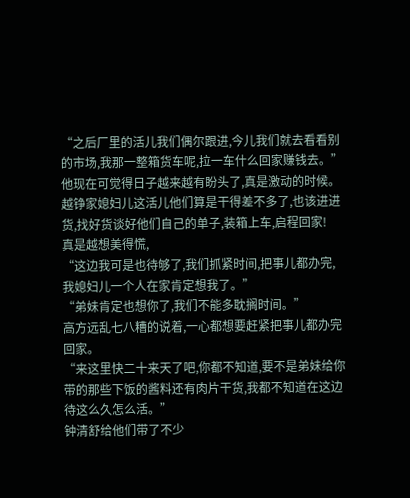“之后厂里的活儿我们偶尔跟进,今儿我们就去看看别的市场,我那一整箱货车呢,拉一车什么回家赚钱去。”
他现在可觉得日子越来越有盼头了,真是激动的时候。
越铮家媳妇儿这活儿他们算是干得差不多了,也该进进货,找好货谈好他们自己的单子,装箱上车,启程回家!
真是越想美得慌,
“这边我可是也待够了,我们抓紧时间,把事儿都办完,我媳妇儿一个人在家肯定想我了。”
“弟妹肯定也想你了,我们不能多耽搁时间。”
高方远乱七八糟的说着,一心都想要赶紧把事儿都办完回家。
“来这里快二十来天了吧,你都不知道,要不是弟妹给你带的那些下饭的酱料还有肉片干货,我都不知道在这边待这么久怎么活。”
钟清舒给他们带了不少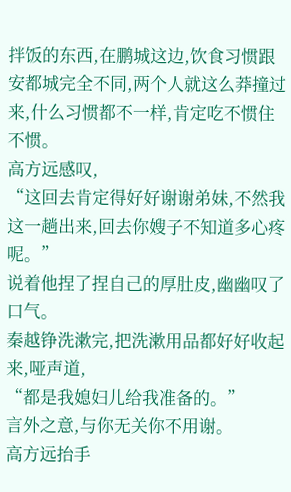拌饭的东西,在鹏城这边,饮食习惯跟安都城完全不同,两个人就这么莽撞过来,什么习惯都不一样,肯定吃不惯住不惯。
高方远感叹,
“这回去肯定得好好谢谢弟妹,不然我这一趟出来,回去你嫂子不知道多心疼呢。”
说着他捏了捏自己的厚肚皮,幽幽叹了口气。
秦越铮洗漱完,把洗漱用品都好好收起来,哑声道,
“都是我媳妇儿给我准备的。”
言外之意,与你无关你不用谢。
高方远抬手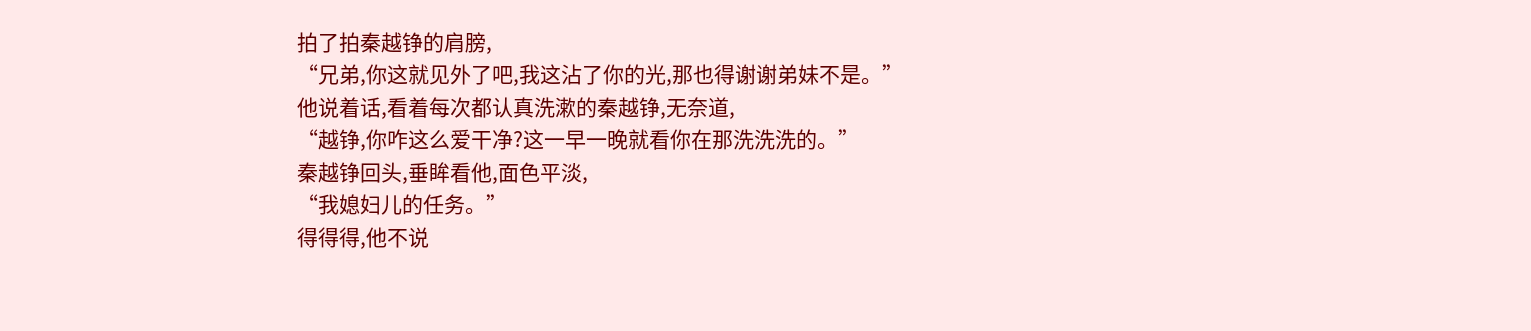拍了拍秦越铮的肩膀,
“兄弟,你这就见外了吧,我这沾了你的光,那也得谢谢弟妹不是。”
他说着话,看着每次都认真洗漱的秦越铮,无奈道,
“越铮,你咋这么爱干净?这一早一晚就看你在那洗洗洗的。”
秦越铮回头,垂眸看他,面色平淡,
“我媳妇儿的任务。”
得得得,他不说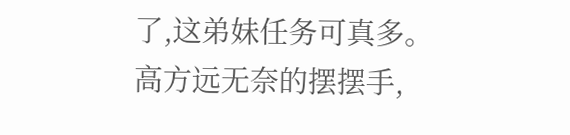了,这弟妹任务可真多。
高方远无奈的摆摆手,